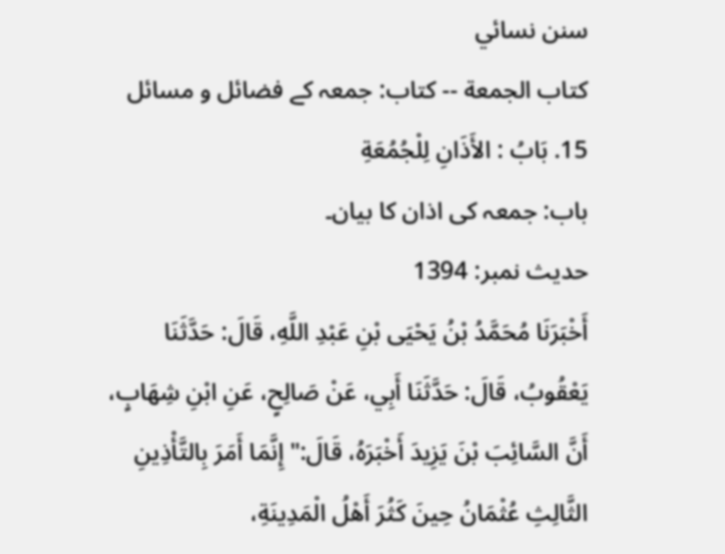سنن نسائي
كتاب الجمعة -- کتاب: جمعہ کے فضائل و مسائل
15. بَابُ : الأَذَانِ لِلْجُمُعَةِ
باب: جمعہ کی اذان کا بیان۔
حدیث نمبر: 1394
أَخْبَرَنَا مُحَمَّدُ بْنُ يَحْيَى بْنِ عَبْدِ اللَّهِ، قَالَ: حَدَّثَنَا يَعْقُوبُ، قَالَ: حَدَّثَنَا أَبِي، عَنْ صَالِحٍ، عَنِ ابْنِ شِهَابٍ، أَنَّ السَّائِبَ بْنَ يَزِيدَ أَخْبَرَهُ، قَالَ:" إِنَّمَا أَمَرَ بِالتَّأْذِينِ الثَّالِثِ عُثْمَانُ حِينَ كَثُرَ أَهْلُ الْمَدِينَةِ،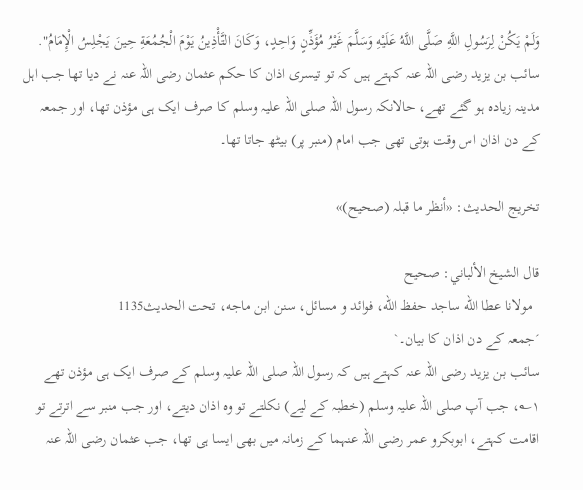وَلَمْ يَكُنْ لِرَسُولِ اللَّهِ صَلَّى اللَّهُ عَلَيْهِ وَسَلَّمَ غَيْرُ مُؤَذِّنٍ وَاحِدٍ، وَكَانَ التَّأْذِينُ يَوْمَ الْجُمُعَةِ حِينَ يَجْلِسُ الْإِمَامُ".
سائب بن یزید رضی اللہ عنہ کہتے ہیں کہ تو تیسری اذان کا حکم عثمان رضی اللہ عنہ نے دیا تھا جب اہل مدینہ زیادہ ہو گئے تھے، حالانکہ رسول اللہ صلی اللہ علیہ وسلم کا صرف ایک ہی مؤذن تھا، اور جمعہ کے دن اذان اس وقت ہوتی تھی جب امام (منبر پر) بیٹھ جاتا تھا۔

تخریج الحدیث: «أنظر ما قبلہ (صحیح)»

قال الشيخ الألباني: صحيح
  مولانا عطا الله ساجد حفظ الله، فوائد و مسائل، سنن ابن ماجه، تحت الحديث1135
´جمعہ کے دن اذان کا بیان۔`
سائب بن یزید رضی اللہ عنہ کہتے ہیں کہ رسول اللہ صلی اللہ علیہ وسلم کے صرف ایک ہی مؤذن تھے ۱؎، جب آپ صلی اللہ علیہ وسلم (خطبہ کے لیے) نکلتے تو وہ اذان دیتے، اور جب منبر سے اترتے تو اقامت کہتے، ابوبکرو عمر رضی اللہ عنہما کے زمانہ میں بھی ایسا ہی تھا، جب عثمان رضی اللہ عنہ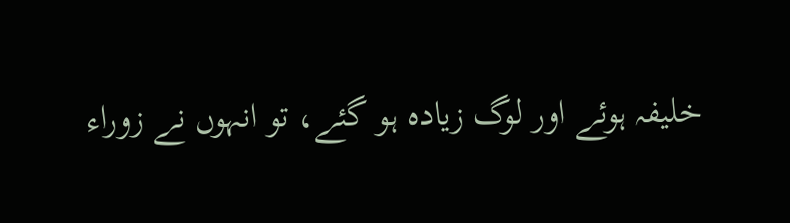خلیفہ ہوئے اور لوگ زیادہ ہو گئے، تو انہوں نے زوراء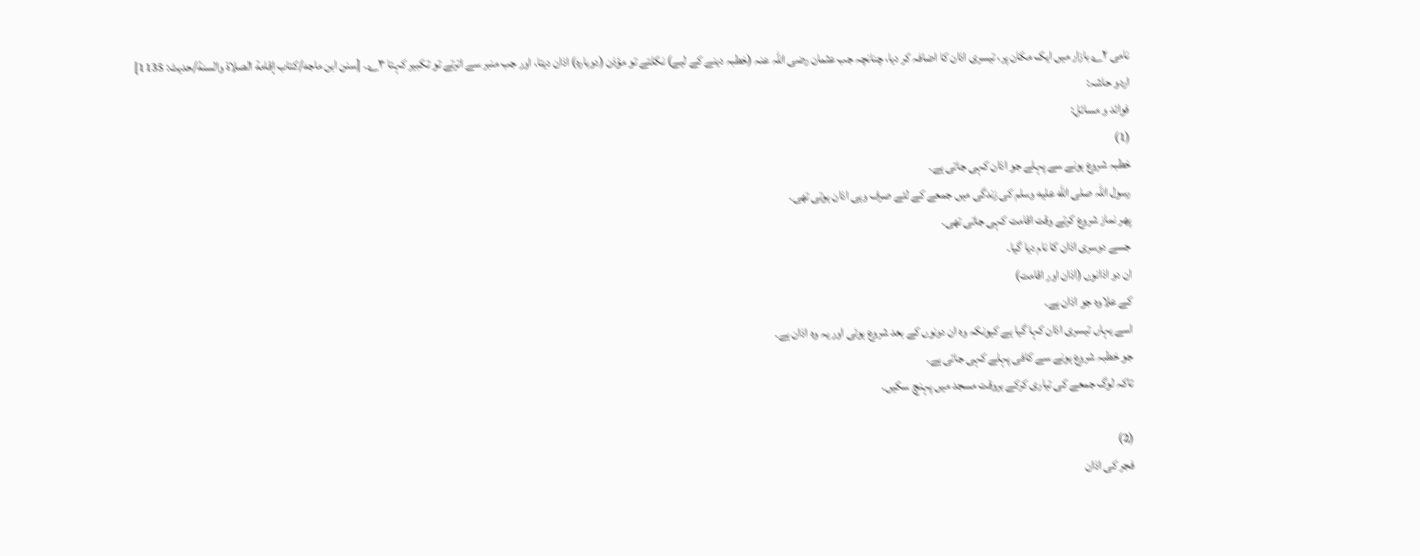نامی ۲؎ بازار میں ایک مکان پر، تیسری اذان کا اضافہ کر دیا، چنانچہ جب عثمان رضی اللہ عنہ (خطبہ دینے کے لیے) نکلتے تو مؤذن (دوبارہ) اذان دیتا، اور جب منبر سے اترتے تو تکبیر کہتا ۳؎۔ [سنن ابن ماجه/كتاب إقامة الصلاة والسنة/حدیث: 1135]
اردو حاشہ:
فوائد و مسائل:
(1)
خطبہ شروع ہونے سے پہلے جو اذان کہی جاتی ہے۔
رسول اللہ صلى الله عليه وسلم کی زندگی میں جمعے کے لئے صرف وہی اذان ہوتی تھی۔
پھر نماز شروع کرتے وقت اقامت کہی جاتی تھی۔
جسے دوسری اذان کا نام دیا گیا۔
ان دو اذانوں (اذان اور اقامت)
کے علاوہ جو اذان ہے۔
اسے یہاں تیسری اذان کہا گیا ہے کیونکہ وہ ان دونوں کے بعد شروع ہوئی اور یہ وہ اذان ہے۔
جو خطبہ شروع ہونے سے کافی پہلے کہی جاتی ہے۔
تاکہ لوگ جمعے کی تیاری کرکے بروقت مسجد میں پہنچ سکیں۔

(2)
فجر کی اذان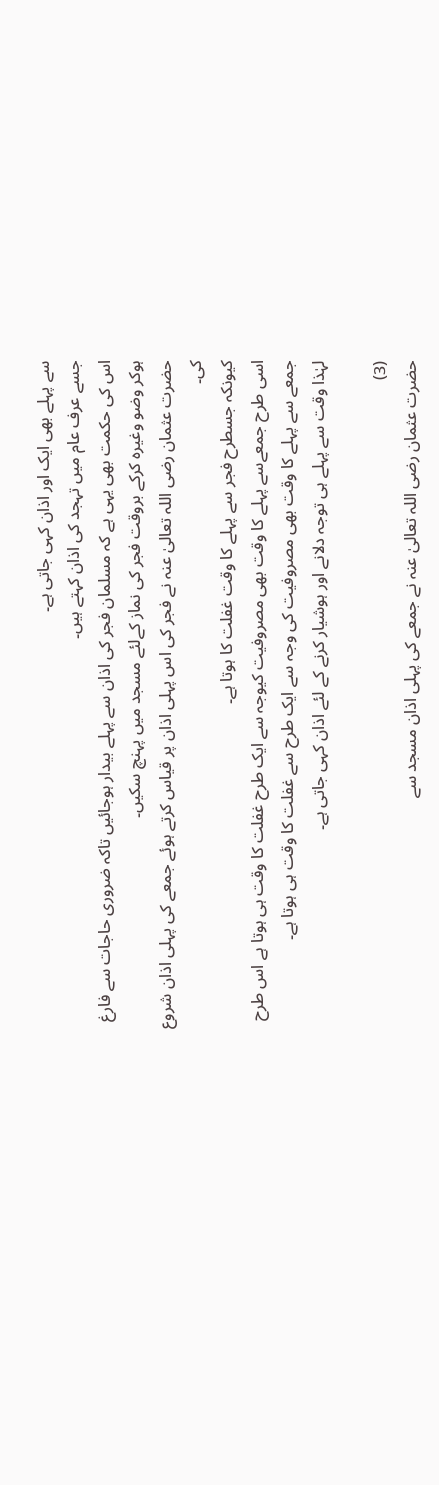سے پہلے بھی ایک اور اذان کہی جاتی ہے۔
جسے عرف عام میں تہجد کی اذان کہتے ہیں۔
اس کی حکمت بھی یہی ہے کہ مسلمان فجر کی اذان سے پہلے بیدار ہوجائیں تاکہ ضروری حاجات سے فارغ ہوکر وضو وغیرہ کرکے بروقت فجر کی نماز کےلئے مسجد میں پہنچ سکیں۔
حضرت عثمان رضی اللہ تعالیٰ عنہ نے فجر کی اس پہلی اذان پر قیاس کرتے ہوئے جمعے کی پہلی اذان شروع کی۔
کیونکہ جسطرح فجر سے پہلے کا وقت غفلت کا ہوتا ہے۔
اسی طرح جمعےسے پہلے کا وقت بھی مصروفیت کیوجہ سے ایک طرح غفلت کا وقت ہی ہوتا ہے اس طرح جمعے سے پہلے کا وقت بھی مصروفیت کی وجہ سے ایک طرح سے غفلت کا وقت ہی ہوتا ہے۔
لہٰذا وقت سے پہلے ہی توجہ دلانے اور ہوشیار کرنے کے لئے اذان کہی جاتی ہے۔

(3)
حضرت عثمان رضی اللہ تعالیٰ عنہ نے جمعے کی پہلی اذان مسجد سے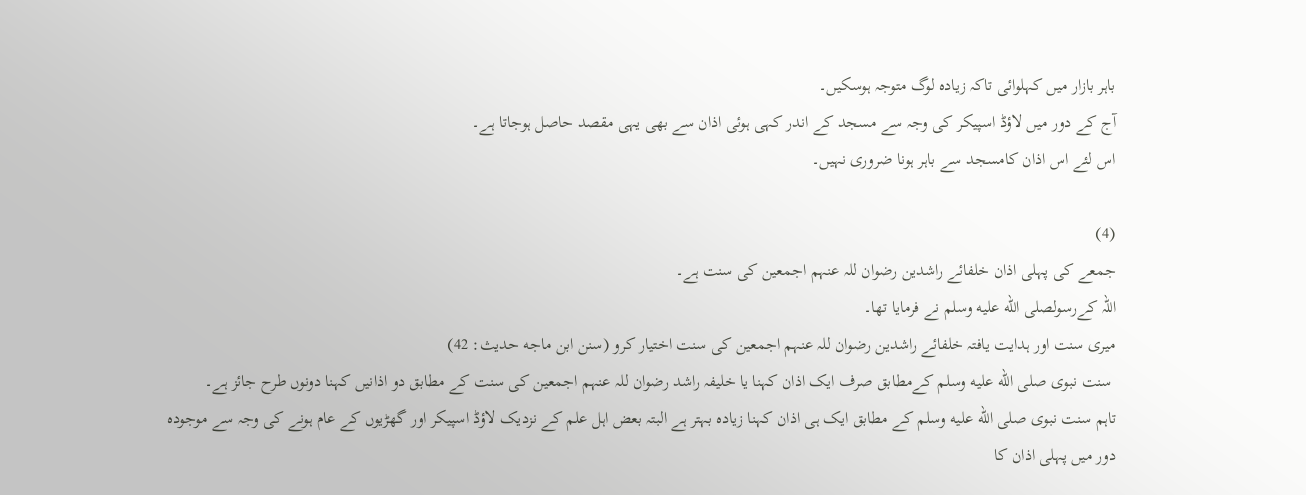باہر بازار میں کہلوائی تاکہ زیادہ لوگ متوجہ ہوسکیں۔
آج کے دور میں لاؤڈ اسپیکر کی وجہ سے مسجد کے اندر کہی ہوئی اذان سے بھی یہی مقصد حاصل ہوجاتا ہے۔
اس لئے اس اذان کامسجد سے باہر ہونا ضروری نہیں۔

(4)
جمعے کی پہلی اذان خلفائے راشدین رضوان للہ عنہم اجمعین کی سنت ہے۔
اللہ کےرسولصلى الله عليه وسلم نے فرمایا تھا۔
میری سنت اور ہدایت یافتہ خلفائے راشدین رضوان للہ عنہم اجمعین کی سنت اختیار کرو (سنن ابن ماجه حدیث: 42)
 سنت نبوی صلى الله عليه وسلم کےمطابق صرف ایک اذان کہنا یا خلیفہ راشد رضوان للہ عنہم اجمعین کی سنت کے مطابق دو اذانیں کہنا دونوں طرح جائز ہے۔
تاہم سنت نبوی صلى الله عليه وسلم کے مطابق ایک ہی اذان کہنا زیادہ بہتر ہے البتہ بعض اہل علم کے نزدیک لاؤڈ اسپیکر اور گھڑیوں کے عام ہونے کی وجہ سے موجودہ دور میں پہلی اذان کا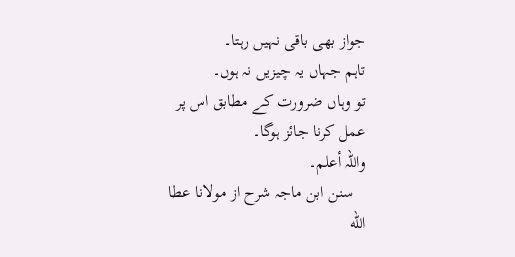جواز بھی باقی نہیں رہتا۔
تاہم جہاں یہ چیزیں نہ ہوں۔
تو وہاں ضرورت کے مطابق اس پر عمل کرنا جائز ہوگا۔
واللہ أعلم۔
   سنن ابن ماجہ شرح از مولانا عطا الله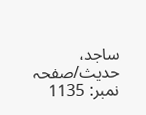ساجد، حدیث/صفحہ نمبر: 1135